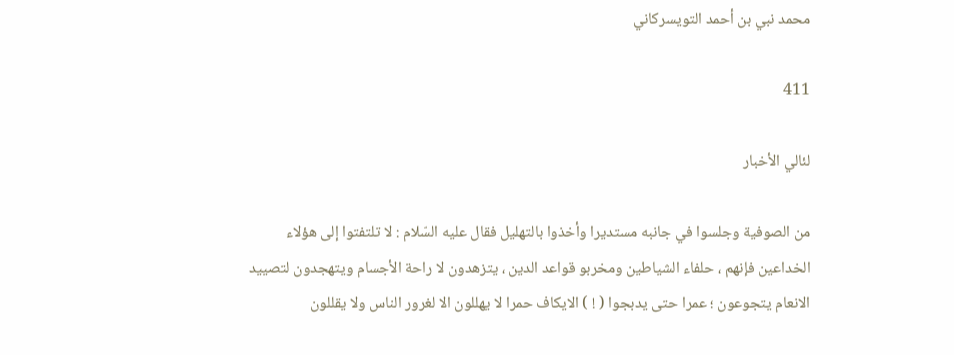محمد نبي بن أحمد التويسركاني

411

لئالي الأخبار

من الصوفية وجلسوا في جانبه مستديرا وأخذوا بالتهليل فقال عليه السّلام : لا تلتفتوا إلى هؤلاء الخداعين فإنهم ، حلفاء الشياطين ومخربو قواعد الدين ، يتزهدون لا راحة الأجسام ويتهجدون لتصييد الانعام يتجوعون ؛ عمرا حتى يدبجوا ( ! ) الايكاف حمرا لا يهللون الا لغرور الناس ولا يقللون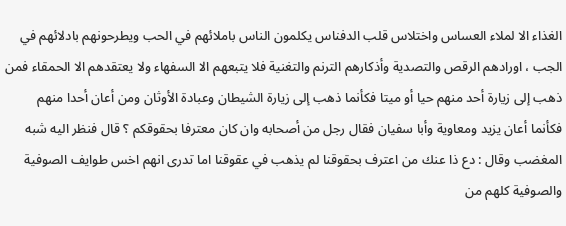الغذاء الا لملاء العساس واختلاس قلب الدفناس يكلمون الناس باملائهم في الحب ويطرحونهم بادلائهم في الجب ، اورادهم الرقص والتصدية وأذكارهم الترنم والتغنية فلا يتبعهم الا السفهاء ولا يعتقدهم الا الحمقاء فمن ذهب إلى زيارة أحد منهم حيا أو ميتا فكأنما ذهب إلى زيارة الشيطان وعبادة الأوثان ومن أعان أحدا منهم فكأنما أعان يزيد ومعاوية وأبا سفيان فقال رجل من أصحابه وان كان معترفا بحقوقكم ؟ قال فنظر اليه شبه المغضب وقال : دع ذا عنك من اعترف بحقوقنا لم يذهب في عقوقنا اما تدرى انهم اخس طوايف الصوفية والصوفية كلهم من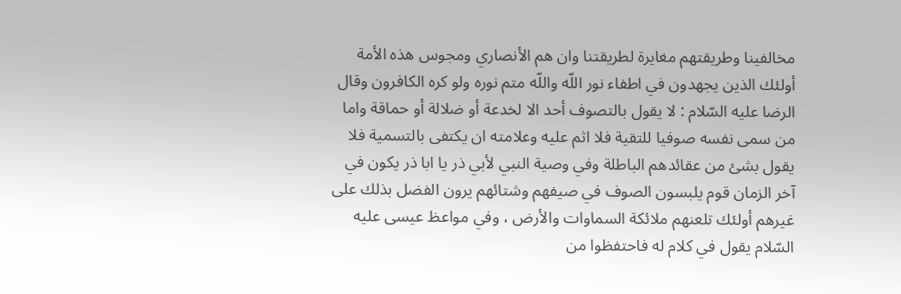مخالفينا وطريقتهم مغايرة لطريقتنا وان هم الأنصاري ومجوس هذه الأمة أولئك الذين يجهدون في اطفاء نور اللّه واللّه متم نوره ولو كره الكافرون وقال الرضا عليه السّلام : لا يقول بالتصوف أحد الا لخدعة أو ضلالة أو حماقة واما من سمى نفسه صوفيا للتقية فلا اثم عليه وعلامته ان يكتفى بالتسمية فلا يقول بشئ من عقائدهم الباطلة وفي وصية النبي لأبي ذر يا ابا ذر يكون في آخر الزمان قوم يلبسون الصوف في صيفهم وشتائهم يرون الفضل بذلك على غيرهم أولئك تلعنهم ملائكة السماوات والأرض ، وفي مواعظ عيسى عليه السّلام يقول في كلام له فاحتفظوا من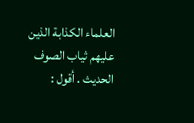العلماء الكذابة الذين عليهم ثياب الصوف الحديث . أقول :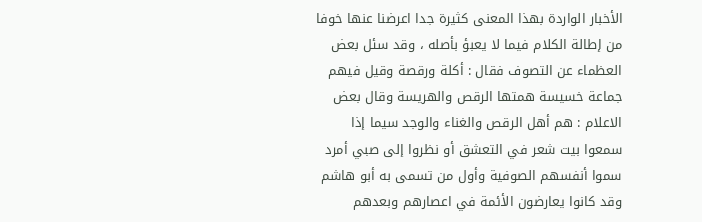الأخبار الواردة بهذا المعنى كثيرة جدا اعرضنا عنها خوفا من إطالة الكلام فيما لا يعبؤ بأصله ، وقد سئل بعض العظماء عن التصوف فقال : أكلة ورقصة وقيل فيهم جماعة خسيسة همتها الرقص والهريسة وقال بعض الاعلام : هم أهل الرقص والغناء والوجد سيما إذا سمعوا بيت شعر في التعشق أو نظروا إلى صبي أمرد سموا أنفسهم الصوفية وأول من تسمى به أبو هاشم وقد كانوا يعارضون الأئمة في اعصارهم وبعدهم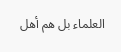العلماء بل هم أهل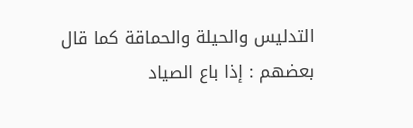التدليس والحيلة والحماقة كما قال بعضهم : إذا باع الصياد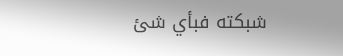شبكته فبأي شئ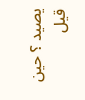يصيد ؟ حين قيل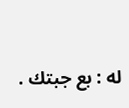له : بع جبتك .